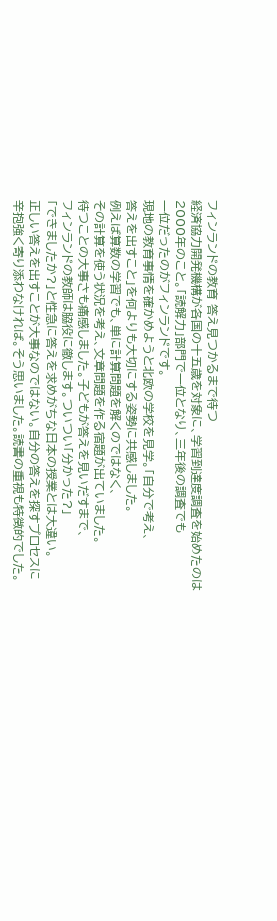フィンランドの教育 答え見つかるまで待つ
経済協力開発機構が各国の十五歳を対象に、学習到達度調査を始めたのは
2000年のこと。「読解力」部門で一位となり、三年後の調査でも
一位だったのがフィンランドです。
現地の教育事情を確かめようと北欧の学校を見学。「自分で考え、
答えを出すこと」を何よりも大切にする姿勢に共感しました。
例えば算数の学習でも、単に計算問題を解くのではなく、
その計算を使う状況を考え、文章問題を作る宿題が出ていました。
待つことの大事さも痛感しました。子どもが答えを見いだすまで、
フィンランドの教師は脇役に徹します。ついつい「分かった?」
「できましたか?」と性急に答えを求めがちな日本の授業とは大違い。
正しい答えを出すことが大事なのではない。自分の答えを探すプロセスに
辛抱強く寄り添わなければ。そう思いました。読書の重視も特徴的でした。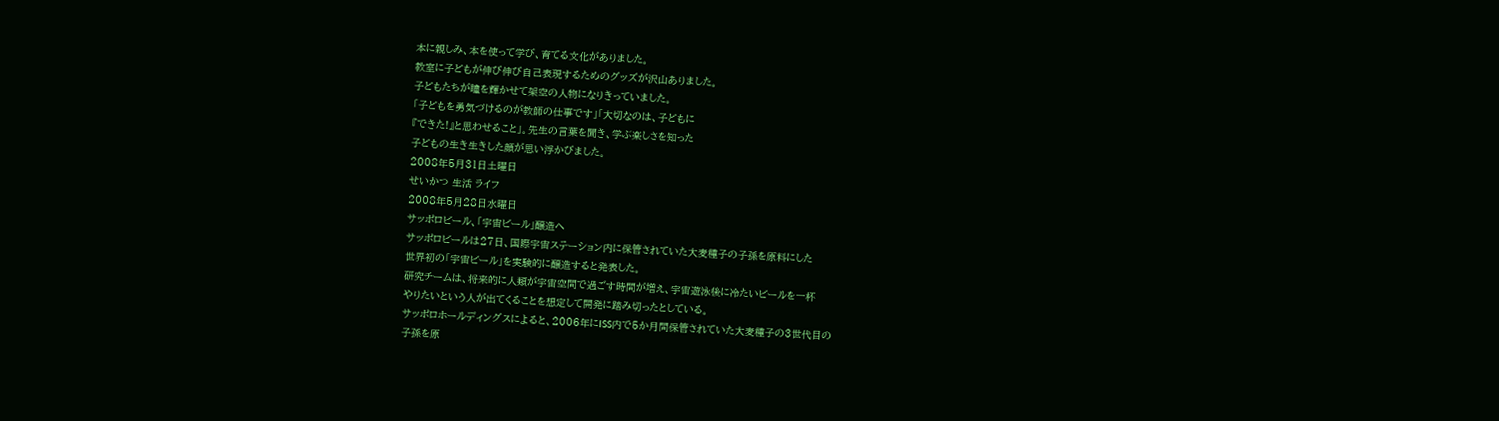本に親しみ、本を使って学び、育てる文化がありました。
教室に子どもが伸び伸び自己表現するためのグッズが沢山ありました。
子どもたちが瞳を輝かせて架空の人物になりきっていました。
「子どもを勇気づけるのが教師の仕事です」「大切なのは、子どもに
『できた!』と思わせること」。先生の言葉を聞き、学ぶ楽しさを知った
子どもの生き生きした顔が思い浮かびました。
2008年5月31日土曜日
せいかつ 生活 ライフ
2008年5月28日水曜日
サッポロビール、「宇宙ビール」醸造へ
サッポロビールは27日、国際宇宙ステーション内に保管されていた大麦種子の子孫を原料にした
世界初の「宇宙ビール」を実験的に醸造すると発表した。
研究チームは、将来的に人類が宇宙空間で過ごす時間が増え、宇宙遊泳後に冷たいビールを一杯
やりたいという人が出てくることを想定して開発に踏み切ったとしている。
サッポロホールディングスによると、2006年にISS内で5か月間保管されていた大麦種子の3世代目の
子孫を原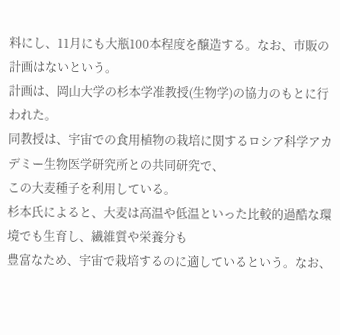料にし、11月にも大瓶100本程度を醸造する。なお、市販の計画はないという。
計画は、岡山大学の杉本学准教授(生物学)の協力のもとに行われた。
同教授は、宇宙での食用植物の栽培に関するロシア科学アカデミー生物医学研究所との共同研究で、
この大麦種子を利用している。
杉本氏によると、大麦は高温や低温といった比較的過酷な環境でも生育し、繊維質や栄養分も
豊富なため、宇宙で栽培するのに適しているという。なお、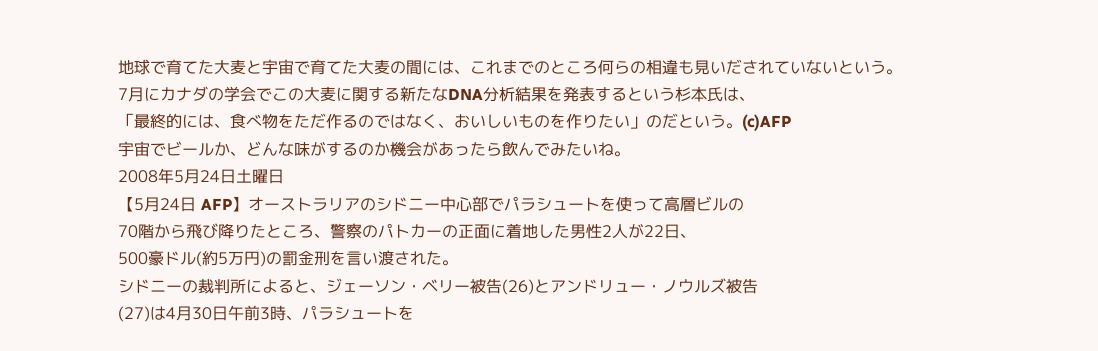地球で育てた大麦と宇宙で育てた大麦の間には、これまでのところ何らの相違も見いだされていないという。
7月にカナダの学会でこの大麦に関する新たなDNA分析結果を発表するという杉本氏は、
「最終的には、食べ物をただ作るのではなく、おいしいものを作りたい」のだという。(c)AFP
宇宙でビールか、どんな味がするのか機会があったら飲んでみたいね。
2008年5月24日土曜日
【5月24日 AFP】オーストラリアのシドニー中心部でパラシュートを使って高層ビルの
70階から飛び降りたところ、警察のパトカーの正面に着地した男性2人が22日、
500豪ドル(約5万円)の罰金刑を言い渡された。
シドニーの裁判所によると、ジェーソン・ベリー被告(26)とアンドリュー・ノウルズ被告
(27)は4月30日午前3時、パラシュートを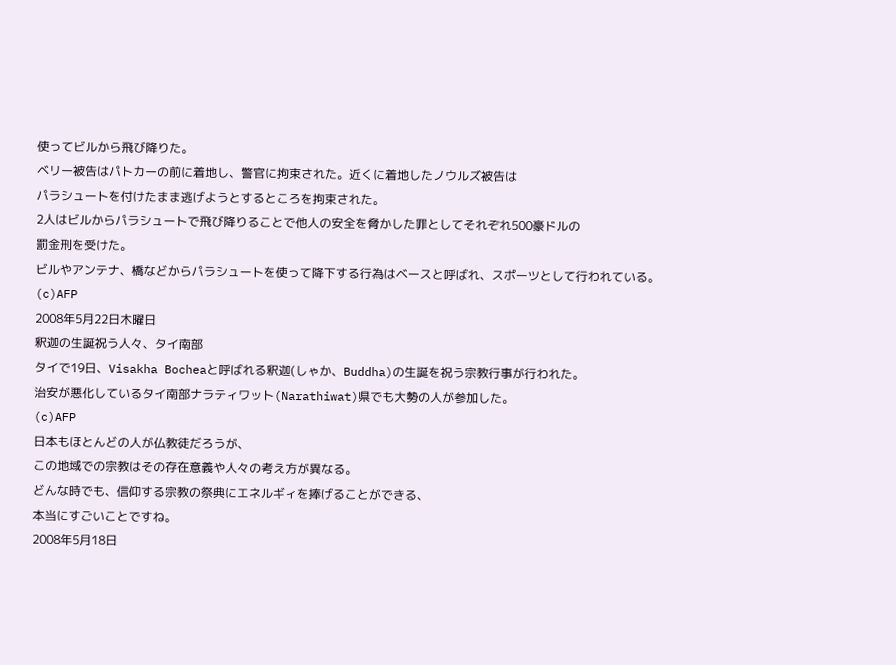使ってビルから飛び降りた。
ベリー被告はパトカーの前に着地し、警官に拘束された。近くに着地したノウルズ被告は
パラシュートを付けたまま逃げようとするところを拘束された。
2人はビルからパラシュートで飛び降りることで他人の安全を脅かした罪としてそれぞれ500豪ドルの
罰金刑を受けた。
ビルやアンテナ、橋などからパラシュートを使って降下する行為はベースと呼ばれ、スポーツとして行われている。(c)AFP
2008年5月22日木曜日
釈迦の生誕祝う人々、タイ南部
タイで19日、Visakha Bocheaと呼ばれる釈迦(しゃか、Buddha)の生誕を祝う宗教行事が行われた。
治安が悪化しているタイ南部ナラティワット(Narathiwat)県でも大勢の人が参加した。
(c)AFP
日本もほとんどの人が仏教徒だろうが、
この地域での宗教はその存在意義や人々の考え方が異なる。
どんな時でも、信仰する宗教の祭典にエネルギィを捧げることができる、
本当にすごいことですね。
2008年5月18日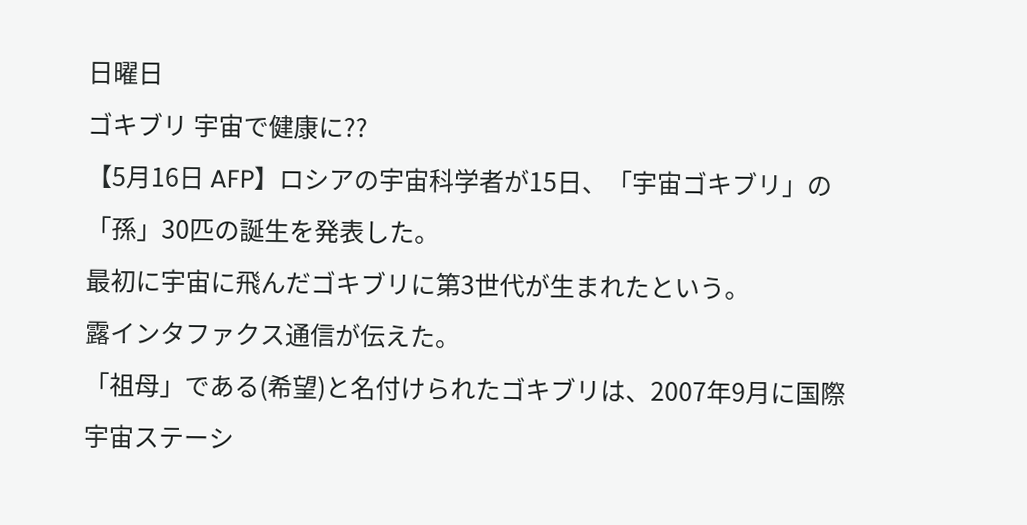日曜日
ゴキブリ 宇宙で健康に??
【5月16日 AFP】ロシアの宇宙科学者が15日、「宇宙ゴキブリ」の「孫」30匹の誕生を発表した。
最初に宇宙に飛んだゴキブリに第3世代が生まれたという。
露インタファクス通信が伝えた。
「祖母」である(希望)と名付けられたゴキブリは、2007年9月に国際宇宙ステーシ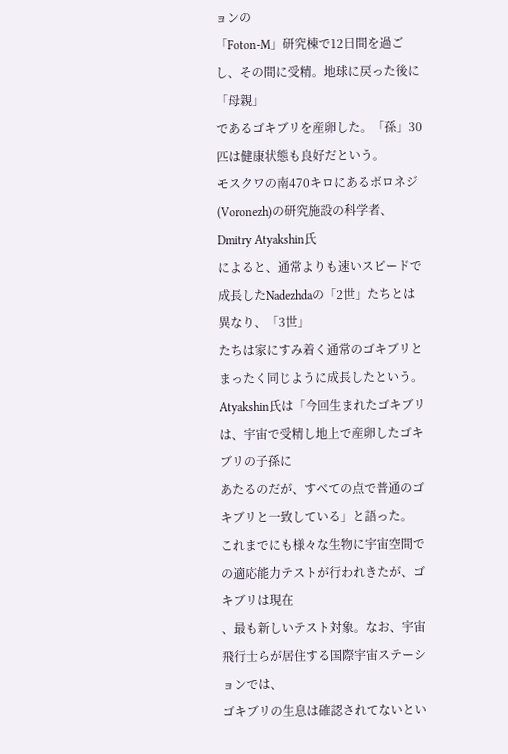ョンの
「Foton-M」研究棟で12日間を過ごし、その間に受精。地球に戻った後に「母親」
であるゴキブリを産卵した。「孫」30匹は健康状態も良好だという。
モスクワの南470キロにあるボロネジ(Voronezh)の研究施設の科学者、Dmitry Atyakshin氏
によると、通常よりも速いスピードで成長したNadezhdaの「2世」たちとは異なり、「3世」
たちは家にすみ着く通常のゴキブリとまったく同じように成長したという。
Atyakshin氏は「今回生まれたゴキブリは、宇宙で受精し地上で産卵したゴキブリの子孫に
あたるのだが、すべての点で普通のゴキブリと一致している」と語った。
これまでにも様々な生物に宇宙空間での適応能力テストが行われきたが、ゴキブリは現在
、最も新しいテスト対象。なお、宇宙飛行士らが居住する国際宇宙ステーションでは、
ゴキブリの生息は確認されてないとい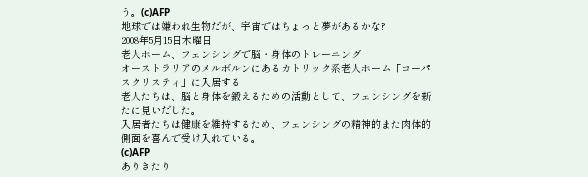う。(c)AFP
地球では嫌われ生物だが、宇宙ではちょっと夢があるかな?
2008年5月15日木曜日
老人ホーム、フェンシングで脳・身体のトレーニング
オーストラリアのメルボルンにあるカトリック系老人ホーム「コーパスクリスティ」に入居する
老人たちは、脳と身体を鍛えるための活動として、フェンシングを新たに見いだした。
入居者たちは健康を維持するため、フェンシングの精神的また肉体的側面を喜んで受け入れている。
(c)AFP
ありきたり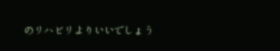のリハビリよりいいでしょう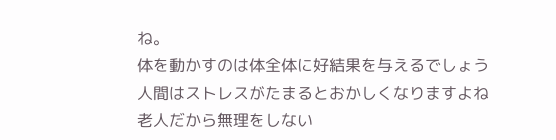ね。
体を動かすのは体全体に好結果を与えるでしょう
人間はストレスがたまるとおかしくなりますよね
老人だから無理をしない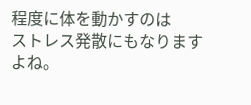程度に体を動かすのは
ストレス発散にもなりますよね。